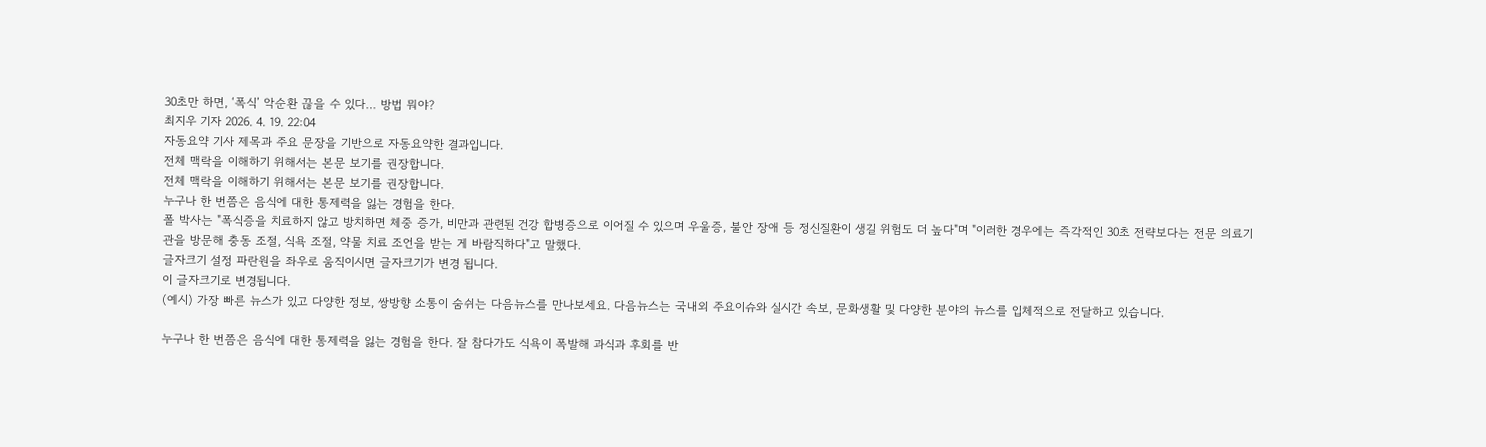30초만 하면, ‘폭식’ 악순환 끊을 수 있다… 방법 뭐야?
최지우 기자 2026. 4. 19. 22:04
자동요약 기사 제목과 주요 문장을 기반으로 자동요약한 결과입니다.
전체 맥락을 이해하기 위해서는 본문 보기를 권장합니다.
전체 맥락을 이해하기 위해서는 본문 보기를 권장합니다.
누구나 한 번쯤은 음식에 대한 통제력을 잃는 경험을 한다.
폴 박사는 "폭식증을 치료하지 않고 방치하면 체중 증가, 비만과 관련된 건강 합병증으로 이어질 수 있으며 우울증, 불안 장애 등 정신질환이 생길 위험도 더 높다"며 "이러한 경우에는 즉각적인 30초 전략보다는 전문 의료기관을 방문해 충동 조절, 식욕 조절, 약물 치료 조언을 받는 게 바람직하다"고 말했다.
글자크기 설정 파란원을 좌우로 움직이시면 글자크기가 변경 됩니다.
이 글자크기로 변경됩니다.
(예시) 가장 빠른 뉴스가 있고 다양한 정보, 쌍방향 소통이 숨쉬는 다음뉴스를 만나보세요. 다음뉴스는 국내외 주요이슈와 실시간 속보, 문화생활 및 다양한 분야의 뉴스를 입체적으로 전달하고 있습니다.

누구나 한 번쯤은 음식에 대한 통제력을 잃는 경험을 한다. 잘 참다가도 식욕이 폭발해 과식과 후회를 반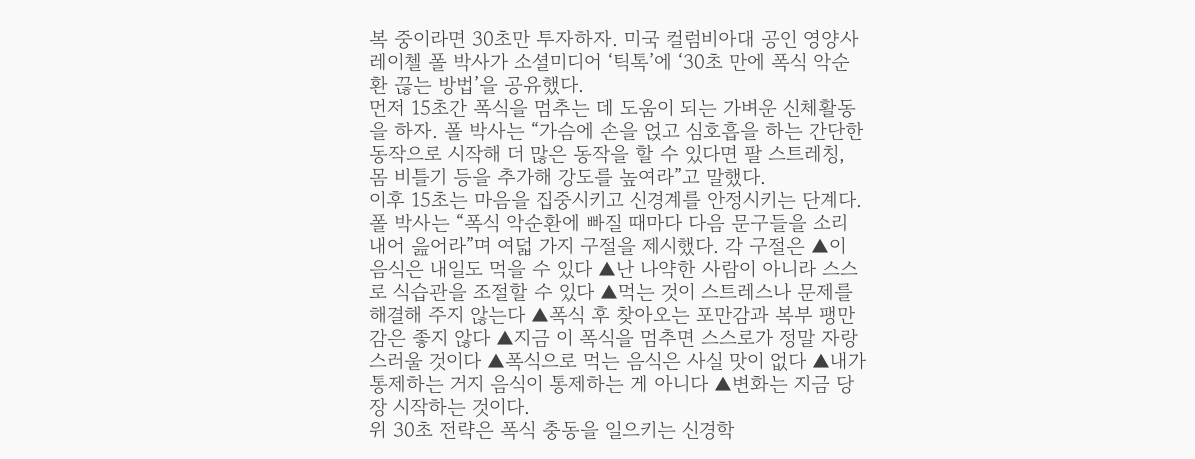복 중이라면 30초만 투자하자. 미국 컬럼비아대 공인 영양사 레이첼 폴 박사가 소셜미디어 ‘틱톡’에 ‘30초 만에 폭식 악순환 끊는 방법’을 공유했다.
먼저 15초간 폭식을 멈추는 데 도움이 되는 가벼운 신체활동을 하자. 폴 박사는 “가슴에 손을 얹고 심호흡을 하는 간단한 동작으로 시작해 더 많은 동작을 할 수 있다면 팔 스트레칭, 몸 비틀기 등을 추가해 강도를 높여라”고 말했다.
이후 15초는 마음을 집중시키고 신경계를 안정시키는 단계다. 폴 박사는 “폭식 악순환에 빠질 때마다 다음 문구들을 소리 내어 읊어라”며 여덟 가지 구절을 제시했다. 각 구절은 ▲이 음식은 내일도 먹을 수 있다 ▲난 나약한 사람이 아니라 스스로 식습관을 조절할 수 있다 ▲먹는 것이 스트레스나 문제를 해결해 주지 않는다 ▲폭식 후 찾아오는 포만감과 복부 팽만감은 좋지 않다 ▲지금 이 폭식을 멈추면 스스로가 정말 자랑스러울 것이다 ▲폭식으로 먹는 음식은 사실 맛이 없다 ▲내가 통제하는 거지 음식이 통제하는 게 아니다 ▲변화는 지금 당장 시작하는 것이다.
위 30초 전략은 폭식 충동을 일으키는 신경학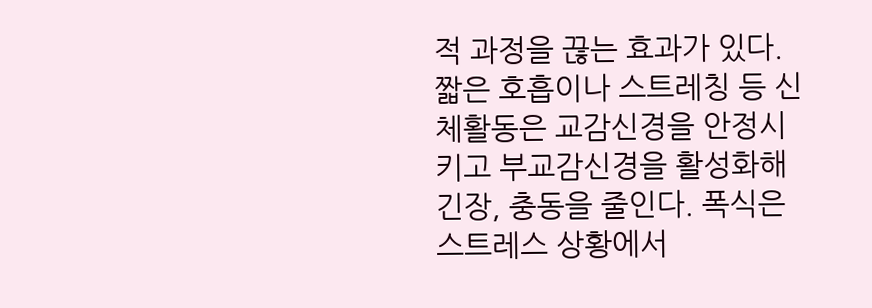적 과정을 끊는 효과가 있다. 짧은 호흡이나 스트레칭 등 신체활동은 교감신경을 안정시키고 부교감신경을 활성화해 긴장, 충동을 줄인다. 폭식은 스트레스 상황에서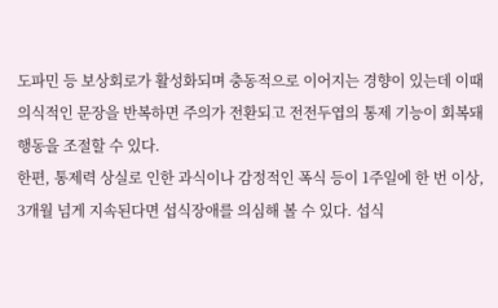도파민 등 보상회로가 활성화되며 충동적으로 이어지는 경향이 있는데 이때 의식적인 문장을 반복하면 주의가 전환되고 전전두엽의 통제 기능이 회복돼 행동을 조절할 수 있다.
한편, 통제력 상실로 인한 과식이나 감정적인 폭식 등이 1주일에 한 번 이상, 3개월 넘게 지속된다면 섭식장애를 의심해 볼 수 있다. 섭식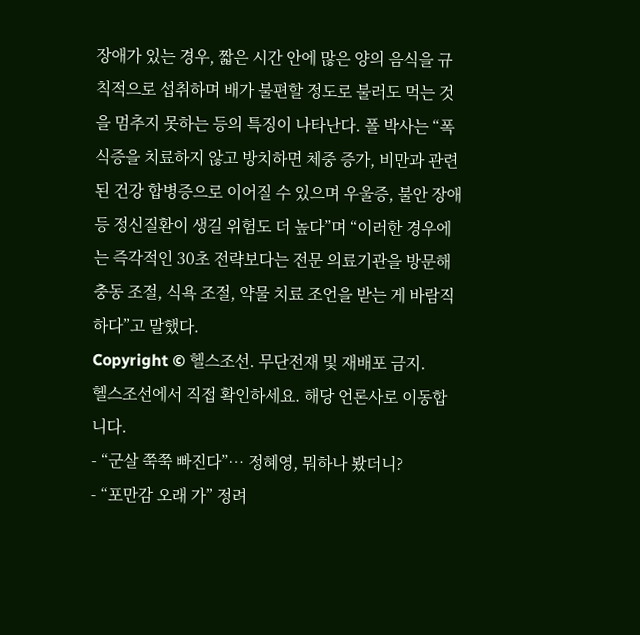장애가 있는 경우, 짧은 시간 안에 많은 양의 음식을 규칙적으로 섭취하며 배가 불편할 정도로 불러도 먹는 것을 멈추지 못하는 등의 특징이 나타난다. 폴 박사는 “폭식증을 치료하지 않고 방치하면 체중 증가, 비만과 관련된 건강 합병증으로 이어질 수 있으며 우울증, 불안 장애 등 정신질환이 생길 위험도 더 높다”며 “이러한 경우에는 즉각적인 30초 전략보다는 전문 의료기관을 방문해 충동 조절, 식욕 조절, 약물 치료 조언을 받는 게 바람직하다”고 말했다.
Copyright © 헬스조선. 무단전재 및 재배포 금지.
헬스조선에서 직접 확인하세요. 해당 언론사로 이동합니다.
- “군살 쭉쭉 빠진다”… 정혜영, 뭐하나 봤더니?
- “포만감 오래 가” 정려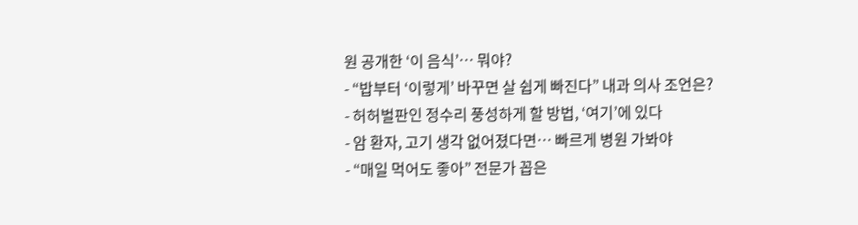원 공개한 ‘이 음식’… 뭐야?
- “밥부터 ‘이렇게’ 바꾸면 살 쉽게 빠진다” 내과 의사 조언은?
- 허허벌판인 정수리 풍성하게 할 방법, ‘여기’에 있다
- 암 환자, 고기 생각 없어졌다면… 빠르게 병원 가봐야
- “매일 먹어도 좋아” 전문가 꼽은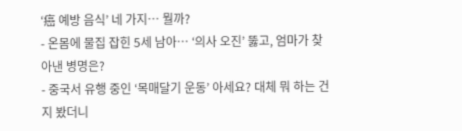‘癌 예방 음식’ 네 가지… 뭘까?
- 온몸에 물집 잡힌 5세 남아… ‘의사 오진’ 뚫고, 엄마가 찾아낸 병명은?
- 중국서 유행 중인 ‘목매달기 운동’ 아세요? 대체 뭐 하는 건지 봤더니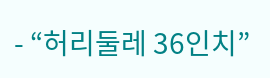- “허리둘레 36인치”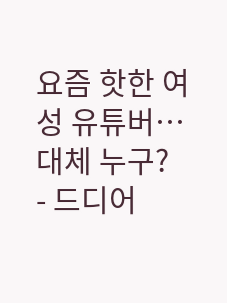요즘 핫한 여성 유튜버… 대체 누구?
- 드디어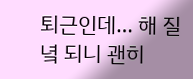퇴근인데… 해 질 녘 되니 괜히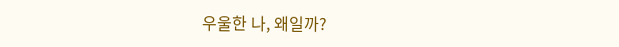우울한 나, 왜일까?